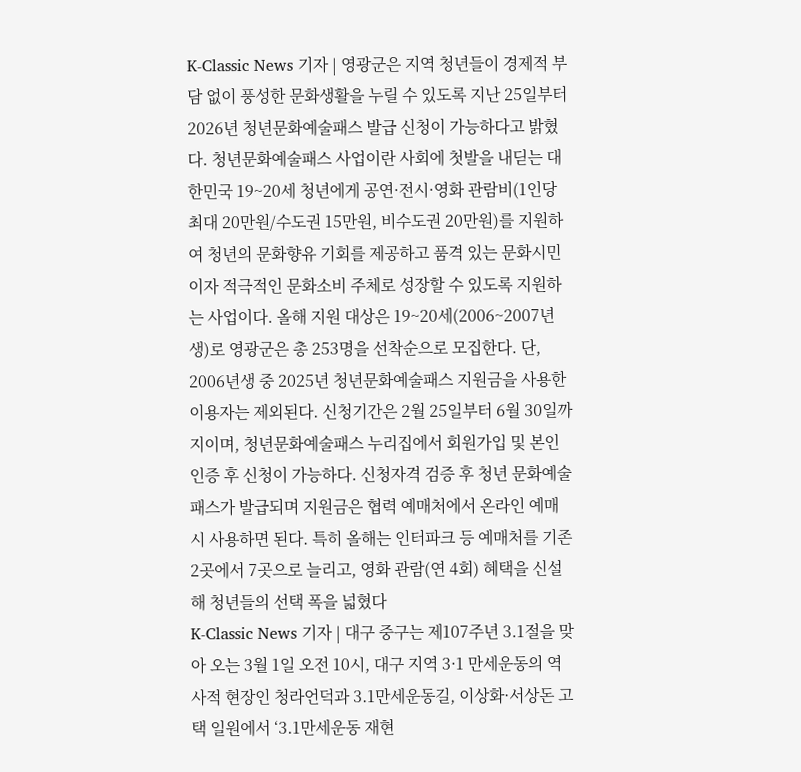K-Classic News 기자 | 영광군은 지역 청년들이 경제적 부담 없이 풍성한 문화생활을 누릴 수 있도록 지난 25일부터 2026년 청년문화예술패스 발급 신청이 가능하다고 밝혔다. 청년문화예술패스 사업이란 사회에 첫발을 내딛는 대한민국 19~20세 청년에게 공연·전시·영화 관람비(1인당 최대 20만원/수도권 15만원, 비수도권 20만원)를 지원하여 청년의 문화향유 기회를 제공하고 품격 있는 문화시민이자 적극적인 문화소비 주체로 성장할 수 있도록 지원하는 사업이다. 올해 지원 대상은 19~20세(2006~2007년생)로 영광군은 총 253명을 선착순으로 모집한다. 단, 2006년생 중 2025년 청년문화예술패스 지원금을 사용한 이용자는 제외된다. 신청기간은 2월 25일부터 6월 30일까지이며, 청년문화예술패스 누리집에서 회원가입 및 본인인증 후 신청이 가능하다. 신청자격 검증 후 청년 문화예술패스가 발급되며 지원금은 협력 예매처에서 온라인 예매 시 사용하면 된다. 특히 올해는 인터파크 등 예매처를 기존 2곳에서 7곳으로 늘리고, 영화 관람(연 4회) 혜택을 신설해 청년들의 선택 폭을 넓혔다
K-Classic News 기자 | 대구 중구는 제107주년 3.1절을 맞아 오는 3월 1일 오전 10시, 대구 지역 3·1 만세운동의 역사적 현장인 청라언덕과 3.1만세운동길, 이상화·서상돈 고택 일원에서 ‘3.1만세운동 재현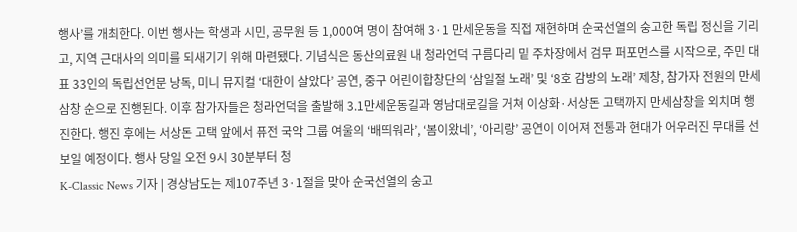행사’를 개최한다. 이번 행사는 학생과 시민, 공무원 등 1,000여 명이 참여해 3·1 만세운동을 직접 재현하며 순국선열의 숭고한 독립 정신을 기리고, 지역 근대사의 의미를 되새기기 위해 마련됐다. 기념식은 동산의료원 내 청라언덕 구름다리 밑 주차장에서 검무 퍼포먼스를 시작으로, 주민 대표 33인의 독립선언문 낭독, 미니 뮤지컬 ‘대한이 살았다’ 공연, 중구 어린이합창단의 ‘삼일절 노래’ 및 ‘8호 감방의 노래’ 제창, 참가자 전원의 만세삼창 순으로 진행된다. 이후 참가자들은 청라언덕을 출발해 3.1만세운동길과 영남대로길을 거쳐 이상화·서상돈 고택까지 만세삼창을 외치며 행진한다. 행진 후에는 서상돈 고택 앞에서 퓨전 국악 그룹 여울의 ‘배띄워라’, ‘봄이왔네’, ‘아리랑’ 공연이 이어져 전통과 현대가 어우러진 무대를 선보일 예정이다. 행사 당일 오전 9시 30분부터 청
K-Classic News 기자 | 경상남도는 제107주년 3·1절을 맞아 순국선열의 숭고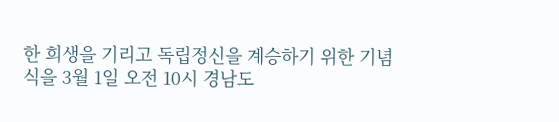한 희생을 기리고 독립정신을 계승하기 위한 기념식을 3월 1일 오전 10시 경남도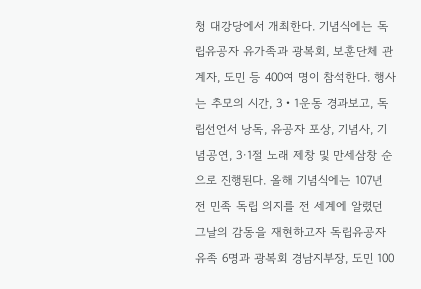청 대강당에서 개최한다. 기념식에는 독립유공자 유가족과 광복회, 보훈단체 관계자, 도민 등 400여 명이 참석한다. 행사는 추모의 시간, 3‧1운동 경과보고, 독립선언서 낭독, 유공자 포상, 기념사, 기념공연, 3·1절 노래 제창 및 만세삼창 순으로 진행된다. 올해 기념식에는 107년 전 민족 독립 의지를 전 세계에 알렸던 그날의 감동을 재현하고자 독립유공자 유족 6명과 광복회 경남지부장, 도민 100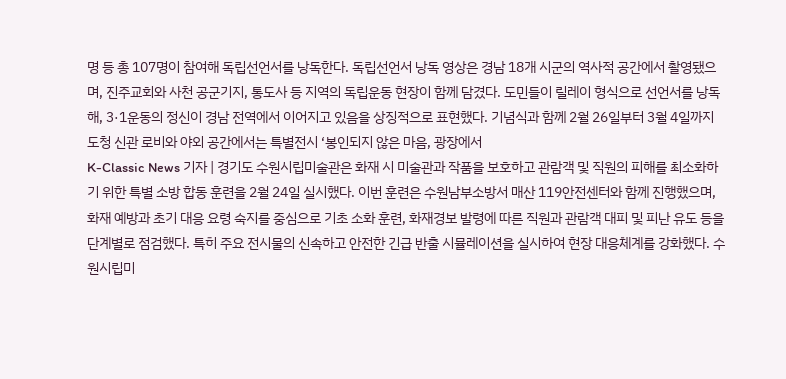명 등 총 107명이 참여해 독립선언서를 낭독한다. 독립선언서 낭독 영상은 경남 18개 시군의 역사적 공간에서 촬영됐으며, 진주교회와 사천 공군기지, 통도사 등 지역의 독립운동 현장이 함께 담겼다. 도민들이 릴레이 형식으로 선언서를 낭독해, 3·1운동의 정신이 경남 전역에서 이어지고 있음을 상징적으로 표현했다. 기념식과 함께 2월 26일부터 3월 4일까지 도청 신관 로비와 야외 공간에서는 특별전시 ‘봉인되지 않은 마음, 광장에서
K-Classic News 기자 | 경기도 수원시립미술관은 화재 시 미술관과 작품을 보호하고 관람객 및 직원의 피해를 최소화하기 위한 특별 소방 합동 훈련을 2월 24일 실시했다. 이번 훈련은 수원남부소방서 매산 119안전센터와 함께 진행했으며, 화재 예방과 초기 대응 요령 숙지를 중심으로 기초 소화 훈련, 화재경보 발령에 따른 직원과 관람객 대피 및 피난 유도 등을 단계별로 점검했다. 특히 주요 전시물의 신속하고 안전한 긴급 반출 시뮬레이션을 실시하여 현장 대응체계를 강화했다. 수원시립미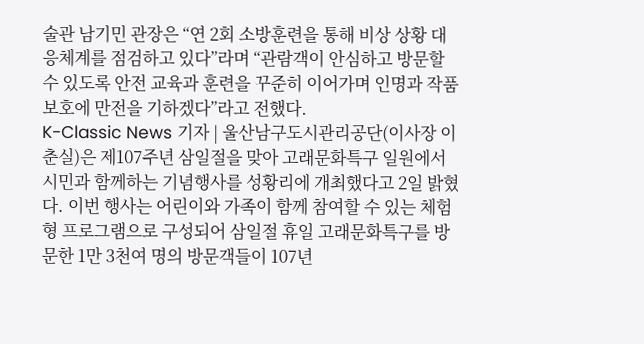술관 남기민 관장은 “연 2회 소방훈련을 통해 비상 상황 대응체계를 점검하고 있다”라며 “관람객이 안심하고 방문할 수 있도록 안전 교육과 훈련을 꾸준히 이어가며 인명과 작품 보호에 만전을 기하겠다”라고 전했다.
K-Classic News 기자 | 울산남구도시관리공단(이사장 이춘실)은 제107주년 삼일절을 맞아 고래문화특구 일원에서 시민과 함께하는 기념행사를 성황리에 개최했다고 2일 밝혔다. 이번 행사는 어린이와 가족이 함께 참여할 수 있는 체험형 프로그램으로 구성되어 삼일절 휴일 고래문화특구를 방문한 1만 3천여 명의 방문객들이 107년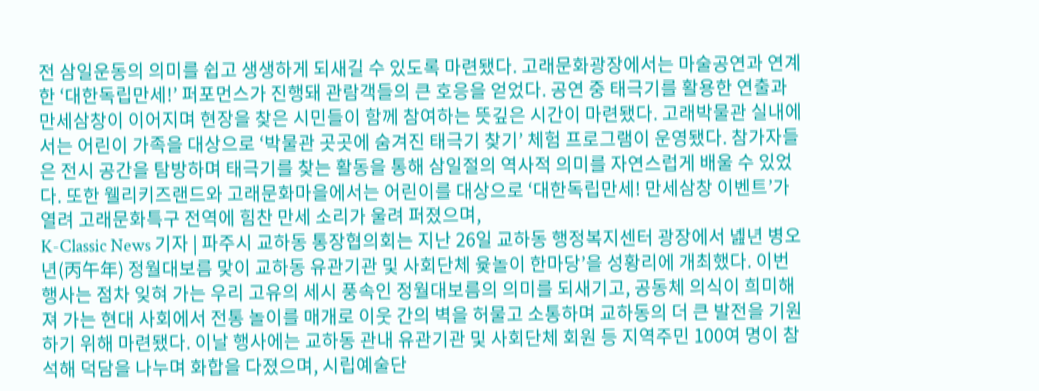전 삼일운동의 의미를 쉽고 생생하게 되새길 수 있도록 마련됐다. 고래문화광장에서는 마술공연과 연계한 ‘대한독립만세!’ 퍼포먼스가 진행돼 관람객들의 큰 호응을 얻었다. 공연 중 태극기를 활용한 연출과 만세삼창이 이어지며 현장을 찾은 시민들이 함께 참여하는 뜻깊은 시간이 마련됐다. 고래박물관 실내에서는 어린이 가족을 대상으로 ‘박물관 곳곳에 숨겨진 태극기 찾기’ 체험 프로그램이 운영됐다. 참가자들은 전시 공간을 탐방하며 태극기를 찾는 활동을 통해 삼일절의 역사적 의미를 자연스럽게 배울 수 있었다. 또한 웰리키즈랜드와 고래문화마을에서는 어린이를 대상으로 ‘대한독립만세! 만세삼창 이벤트’가 열려 고래문화특구 전역에 힘찬 만세 소리가 울려 퍼졌으며,
K-Classic News 기자 | 파주시 교하동 통장협의회는 지난 26일 교하동 행정복지센터 광장에서 녪년 병오년(丙午年) 정월대보름 맞이 교하동 유관기관 및 사회단체 윷놀이 한마당’을 성황리에 개최했다. 이번 행사는 점차 잊혀 가는 우리 고유의 세시 풍속인 정월대보름의 의미를 되새기고, 공동체 의식이 희미해져 가는 현대 사회에서 전통 놀이를 매개로 이웃 간의 벽을 허물고 소통하며 교하동의 더 큰 발전을 기원하기 위해 마련됐다. 이날 행사에는 교하동 관내 유관기관 및 사회단체 회원 등 지역주민 100여 명이 참석해 덕담을 나누며 화합을 다졌으며, 시립예술단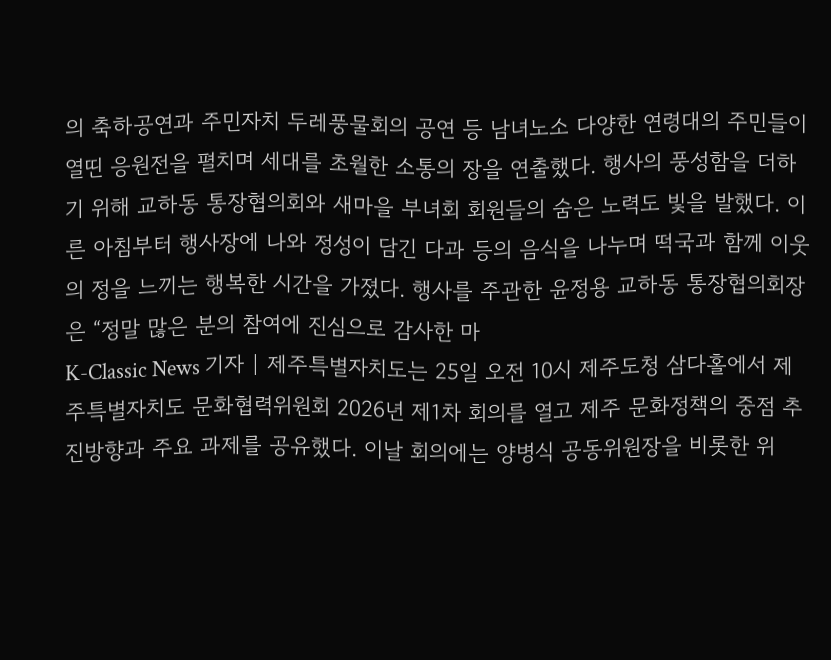의 축하공연과 주민자치 두레풍물회의 공연 등 남녀노소 다양한 연령대의 주민들이 열띤 응원전을 펼치며 세대를 초월한 소통의 장을 연출했다. 행사의 풍성함을 더하기 위해 교하동 통장협의회와 새마을 부녀회 회원들의 숨은 노력도 빛을 발했다. 이른 아침부터 행사장에 나와 정성이 담긴 다과 등의 음식을 나누며 떡국과 함께 이웃의 정을 느끼는 행복한 시간을 가졌다. 행사를 주관한 윤정용 교하동 통장협의회장은 “정말 많은 분의 참여에 진심으로 감사한 마
K-Classic News 기자 | 제주특별자치도는 25일 오전 10시 제주도청 삼다홀에서 제주특별자치도 문화협력위원회 2026년 제1차 회의를 열고 제주 문화정책의 중점 추진방향과 주요 과제를 공유했다. 이날 회의에는 양병식 공동위원장을 비롯한 위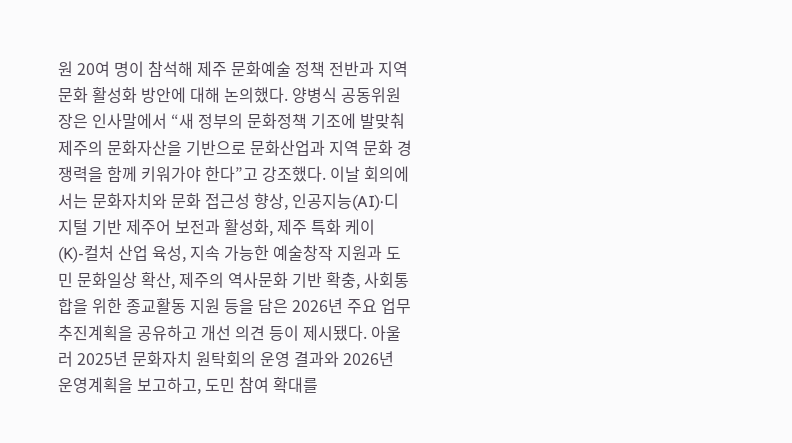원 20여 명이 참석해 제주 문화예술 정책 전반과 지역 문화 활성화 방안에 대해 논의했다. 양병식 공동위원장은 인사말에서 “새 정부의 문화정책 기조에 발맞춰 제주의 문화자산을 기반으로 문화산업과 지역 문화 경쟁력을 함께 키워가야 한다”고 강조했다. 이날 회의에서는 문화자치와 문화 접근성 향상, 인공지능(AI)·디지털 기반 제주어 보전과 활성화, 제주 특화 케이(K)-컬처 산업 육성, 지속 가능한 예술창작 지원과 도민 문화일상 확산, 제주의 역사문화 기반 확충, 사회통합을 위한 종교활동 지원 등을 담은 2026년 주요 업무 추진계획을 공유하고 개선 의견 등이 제시됐다. 아울러 2025년 문화자치 원탁회의 운영 결과와 2026년 운영계획을 보고하고, 도민 참여 확대를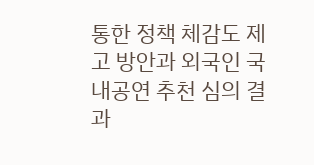통한 정책 체감도 제고 방안과 외국인 국내공연 추천 심의 결과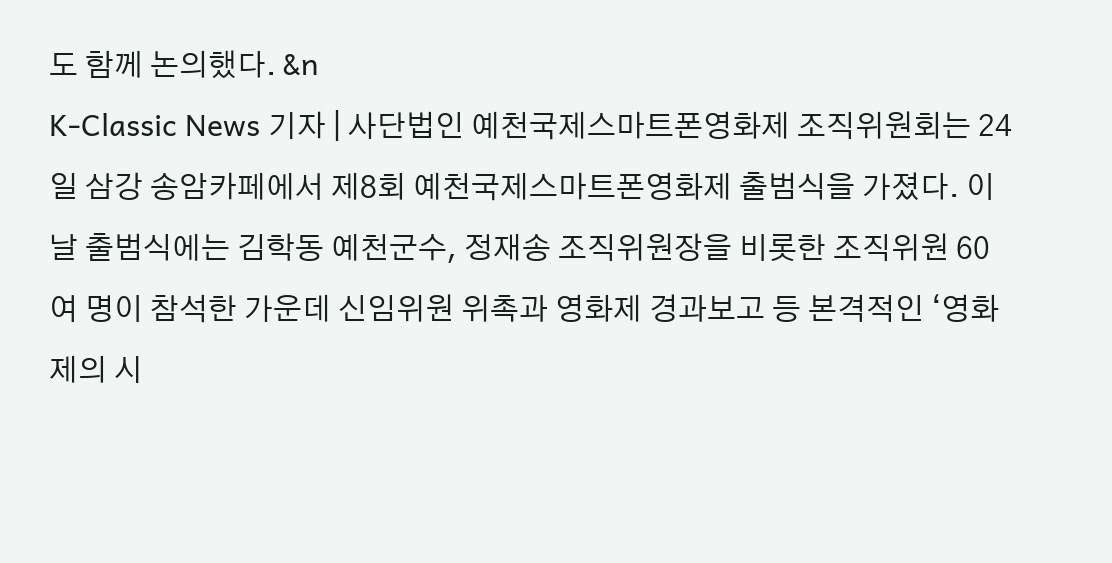도 함께 논의했다. &n
K-Classic News 기자 | 사단법인 예천국제스마트폰영화제 조직위원회는 24일 삼강 송암카페에서 제8회 예천국제스마트폰영화제 출범식을 가졌다. 이날 출범식에는 김학동 예천군수, 정재송 조직위원장을 비롯한 조직위원 60여 명이 참석한 가운데 신임위원 위촉과 영화제 경과보고 등 본격적인 ‘영화제의 시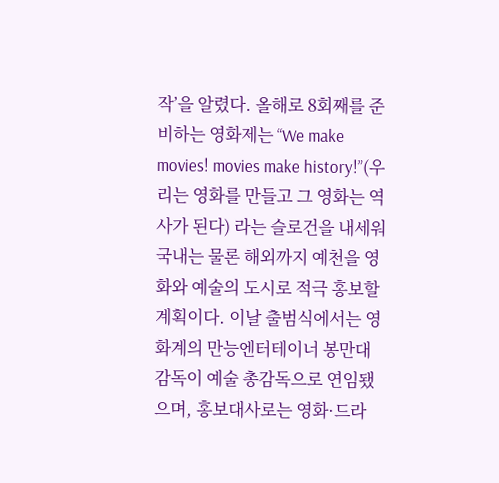작’을 알렸다. 올해로 8회째를 준비하는 영화제는 “We make movies! movies make history!”(우리는 영화를 만들고 그 영화는 역사가 된다) 라는 슬로건을 내세워 국내는 물론 해외까지 예천을 영화와 예술의 도시로 적극 홍보할 계획이다. 이날 출범식에서는 영화계의 만능엔터테이너 봉만대 감독이 예술 총감독으로 연임됐으며, 홍보대사로는 영화·드라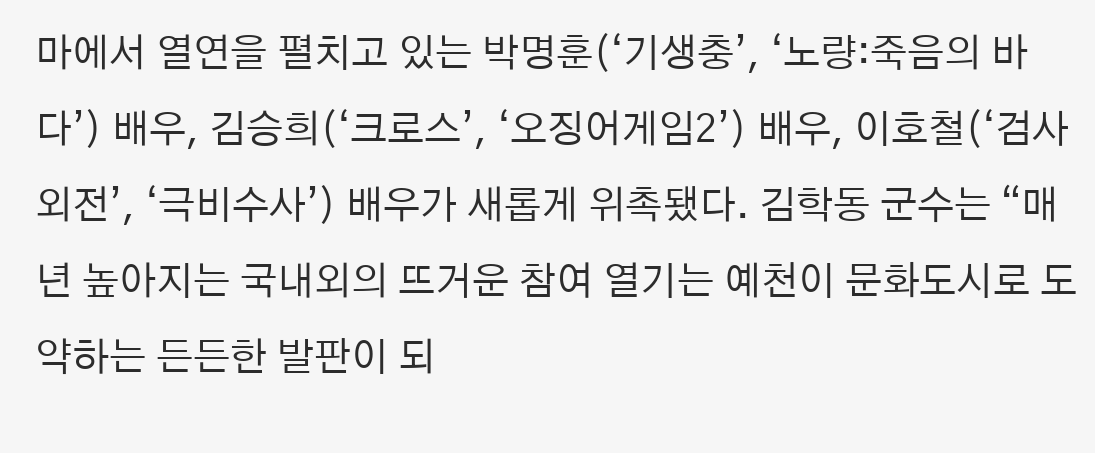마에서 열연을 펼치고 있는 박명훈(‘기생충’, ‘노량:죽음의 바다’) 배우, 김승희(‘크로스’, ‘오징어게임2’) 배우, 이호철(‘검사외전’, ‘극비수사’) 배우가 새롭게 위촉됐다. 김학동 군수는 “매년 높아지는 국내외의 뜨거운 참여 열기는 예천이 문화도시로 도약하는 든든한 발판이 되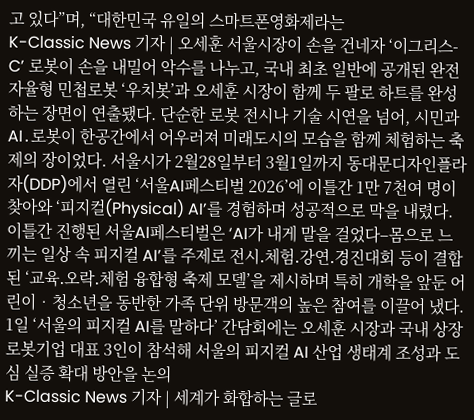고 있다”며, “대한민국 유일의 스마트폰영화제라는
K-Classic News 기자 | 오세훈 서울시장이 손을 건네자 ‘이그리스-C’ 로봇이 손을 내밀어 악수를 나누고, 국내 최초 일반에 공개된 완전 자율형 민첩로봇 ‘우치봇’과 오세훈 시장이 함께 두 팔로 하트를 완성하는 장면이 연출됐다. 단순한 로봇 전시나 기술 시연을 넘어, 시민과 AI․로봇이 한공간에서 어우러져 미래도시의 모습을 함께 체험하는 축제의 장이었다. 서울시가 2월28일부터 3월1일까지 동대문디자인플라자(DDP)에서 열린 ‘서울AI페스티벌 2026’에 이틀간 1만 7천여 명이 찾아와 ‘피지컬(Physical) AI’를 경험하며 성공적으로 막을 내렸다. 이틀간 진행된 서울AI페스티벌은 ‘AI가 내게 말을 걸었다–몸으로 느끼는 일상 속 피지컬 AI’를 주제로 전시․체험․강연․경진대회 등이 결합된 ‘교육․오락․체험 융합형 축제 모델’을 제시하며 특히 개학을 앞둔 어린이‧청소년을 동반한 가족 단위 방문객의 높은 참여를 이끌어 냈다. 1일 ‘서울의 피지컬 AI를 말하다’ 간담회에는 오세훈 시장과 국내 상장 로봇기업 대표 3인이 참석해 서울의 피지컬 AI 산업 생태계 조성과 도심 실증 확대 방안을 논의
K-Classic News 기자 | 세계가 화합하는 글로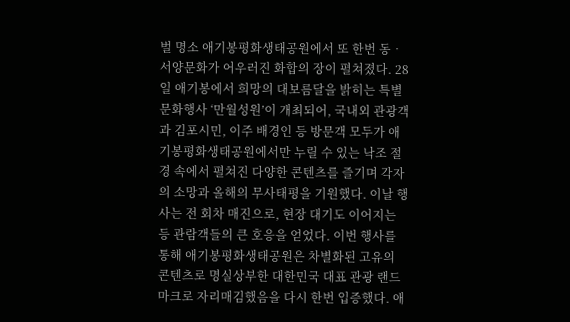벌 명소 애기봉평화생태공원에서 또 한번 동‧서양문화가 어우러진 화합의 장이 펼쳐졌다. 28일 애기봉에서 희망의 대보름달을 밝히는 특별문화행사 ‘만월성원’이 개최되어, 국내외 관광객과 김포시민, 이주 배경인 등 방문객 모두가 애기봉평화생태공원에서만 누릴 수 있는 낙조 절경 속에서 펼쳐진 다양한 콘텐츠를 즐기며 각자의 소망과 올해의 무사태평을 기원했다. 이날 행사는 전 회차 매진으로, 현장 대기도 이어지는 등 관람객들의 큰 호응을 얻었다. 이번 행사를 통해 애기봉평화생태공원은 차별화된 고유의 콘텐츠로 명실상부한 대한민국 대표 관광 랜드마크로 자리매김했음을 다시 한번 입증했다. 애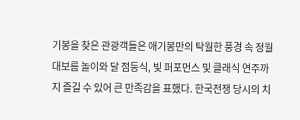기봉을 찾은 관광객들은 애기봉만의 탁월한 풍경 속 정월대보름 놀이와 달 점등식, 빛 퍼포먼스 및 클래식 연주까지 즐길 수 있어 큰 만족감을 표했다. 한국전쟁 당시의 치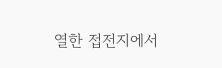열한 접전지에서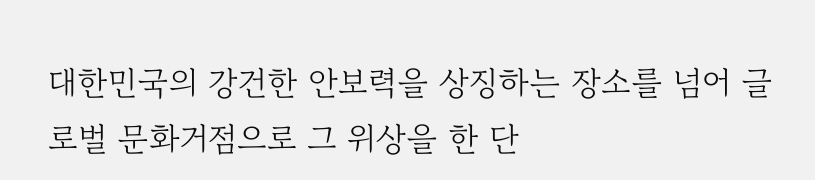대한민국의 강건한 안보력을 상징하는 장소를 넘어 글로벌 문화거점으로 그 위상을 한 단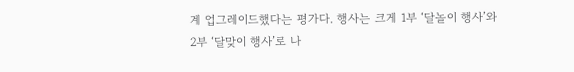계 업그레이드했다는 평가다. 행사는 크게 1부 ‘달놀이 행사’와 2부 ‘달맞이 행사’로 나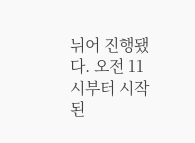뉘어 진행됐다. 오전 11시부터 시작된